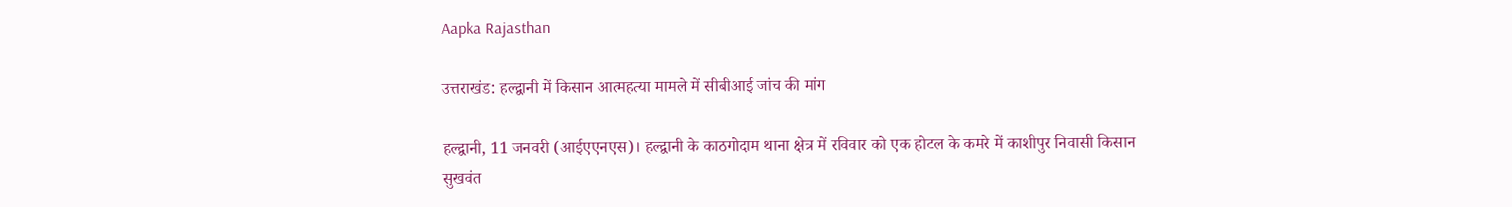Aapka Rajasthan

उत्तराखंड: हल्द्वानी में किसान आत्महत्या मामले में सीबीआई जांच की मांग

हल्द्वानी, 11 जनवरी (आईएएनएस)। हल्द्वानी के काठगोदाम थाना क्षेत्र में रविवार को एक होटल के कमरे में काशीपुर निवासी किसान सुखवंत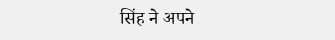सिंह ने अपने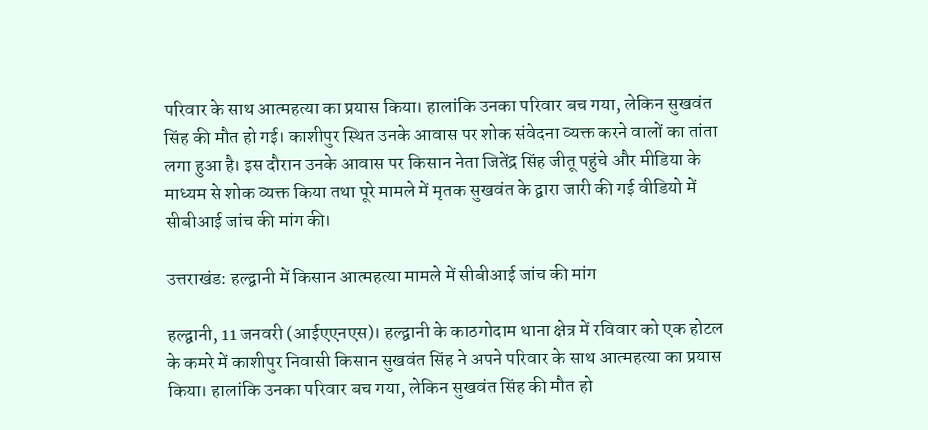परिवार के साथ आत्महत्या का प्रयास किया। हालांकि उनका परिवार बच गया, लेकिन सुखवंत सिंह की मौत हो गई। काशीपुर स्थित उनके आवास पर शोक संवेदना व्यक्त करने वालों का तांता लगा हुआ है। इस दौरान उनके आवास पर किसान नेता जितेंद्र सिंह जीतू पहुंचे और मीडिया के माध्यम से शोक व्यक्त किया तथा पूरे मामले में मृतक सुखवंत के द्वारा जारी की गई वीडियो में सीबीआई जांच की मांग की।

उत्तराखंड: हल्द्वानी में किसान आत्महत्या मामले में सीबीआई जांच की मांग

हल्द्वानी, 11 जनवरी (आईएएनएस)। हल्द्वानी के काठगोदाम थाना क्षेत्र में रविवार को एक होटल के कमरे में काशीपुर निवासी किसान सुखवंत सिंह ने अपने परिवार के साथ आत्महत्या का प्रयास किया। हालांकि उनका परिवार बच गया, लेकिन सुखवंत सिंह की मौत हो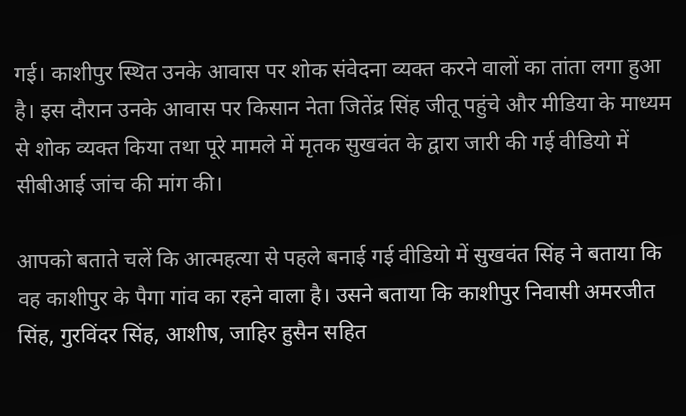गई। काशीपुर स्थित उनके आवास पर शोक संवेदना व्यक्त करने वालों का तांता लगा हुआ है। इस दौरान उनके आवास पर किसान नेता जितेंद्र सिंह जीतू पहुंचे और मीडिया के माध्यम से शोक व्यक्त किया तथा पूरे मामले में मृतक सुखवंत के द्वारा जारी की गई वीडियो में सीबीआई जांच की मांग की।

आपको बताते चलें कि आत्महत्या से पहले बनाई गई वीडियो में सुखवंत सिंह ने बताया कि वह काशीपुर के पैगा गांव का रहने वाला है। उसने बताया कि काशीपुर निवासी अमरजीत सिंह, गुरविंदर सिंह, आशीष, जाहिर हुसैन सहित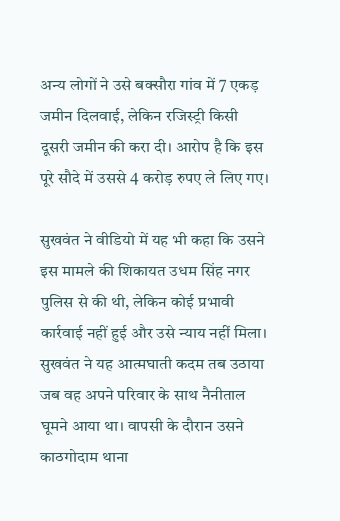अन्य लोगों ने उसे बक्सौरा गांव में 7 एकड़ जमीन दिलवाई, लेकिन रजिस्ट्री किसी दूसरी जमीन की करा दी। आरोप है कि इस पूरे सौदे में उससे 4 करोड़ रुपए ले लिए गए।

सुखवंत ने वीडियो में यह भी कहा कि उसने इस मामले की शिकायत उधम सिंह नगर पुलिस से की थी, लेकिन कोई प्रभावी कार्रवाई नहीं हुई और उसे न्याय नहीं मिला। सुखवंत ने यह आत्मघाती कदम तब उठाया जब वह अपने परिवार के साथ नैनीताल घूमने आया था। वापसी के दौरान उसने काठगोदाम थाना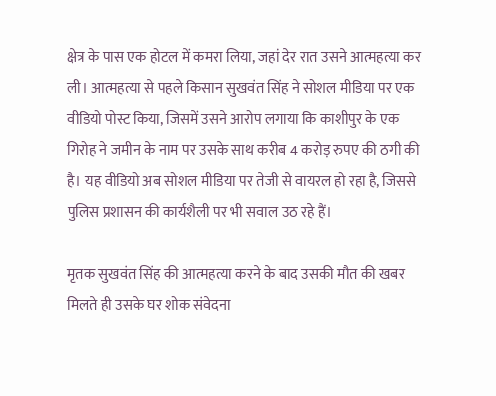क्षेत्र के पास एक होटल में कमरा लिया, जहां देर रात उसने आत्महत्या कर ली। आत्महत्या से पहले किसान सुखवंत सिंह ने सोशल मीडिया पर एक वीडियो पोस्ट किया, जिसमें उसने आरोप लगाया कि काशीपुर के एक गिरोह ने जमीन के नाम पर उसके साथ करीब 4 करोड़ रुपए की ठगी की है। यह वीडियो अब सोशल मीडिया पर तेजी से वायरल हो रहा है, जिससे पुलिस प्रशासन की कार्यशैली पर भी सवाल उठ रहे हैं।

मृतक सुखवंत सिंह की आत्महत्या करने के बाद उसकी मौत की खबर मिलते ही उसके घर शोक संवेदना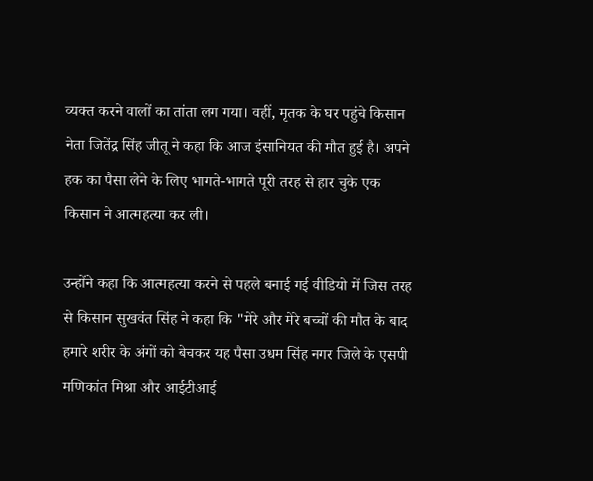व्यक्त करने वालों का तांता लग गया। वहीं, मृतक के घर पहुंचे किसान नेता जितेंद्र सिंह जीतू ने कहा कि आज इंसानियत की मौत हुई है। अपने हक का पैसा लेने के लिए भागते-भागते पूरी तरह से हार चुके एक किसान ने आत्महत्या कर ली।

उन्होंने कहा कि आत्महत्या करने से पहले बनाई गई वीडियो में जिस तरह से किसान सुखवंत सिंह ने कहा कि "मेरे और मेरे बच्चों की मौत के बाद हमारे शरीर के अंगों को बेचकर यह पैसा उधम सिंह नगर जिले के एसपी मणिकांत मिश्रा और आईटीआई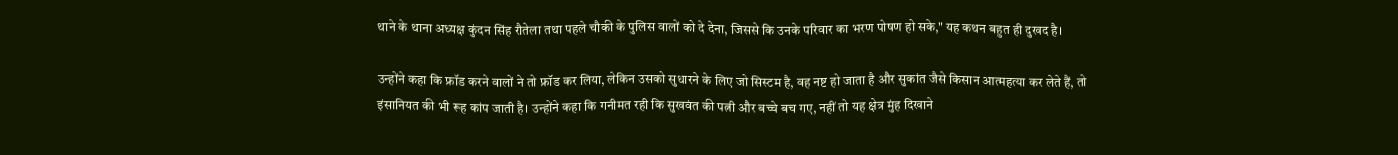थाने के थाना अध्यक्ष कुंदन सिंह रौतेला तथा पहले चौकी के पुलिस वालों को दे देना, जिससे कि उनके परिवार का भरण पोषण हो सके," यह कथन बहुत ही दुखद है।

उन्होंने कहा कि फ्रॉड करने वालों ने तो फ्रॉड कर लिया, लेकिन उसको सुधारने के लिए जो सिस्टम है, वह नष्ट हो जाता है और सुकांत जैसे किसान आत्महत्या कर लेते हैं, तो इंसानियत की भी रूह कांप जाती है। उन्होंने कहा कि गनीमत रही कि सुखवंत की पत्नी और बच्चे बच गए, नहीं तो यह क्षेत्र मुंह दिखाने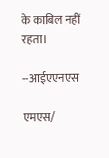के काबिल नहीं रहता।

--आईएएनएस

एमएस/